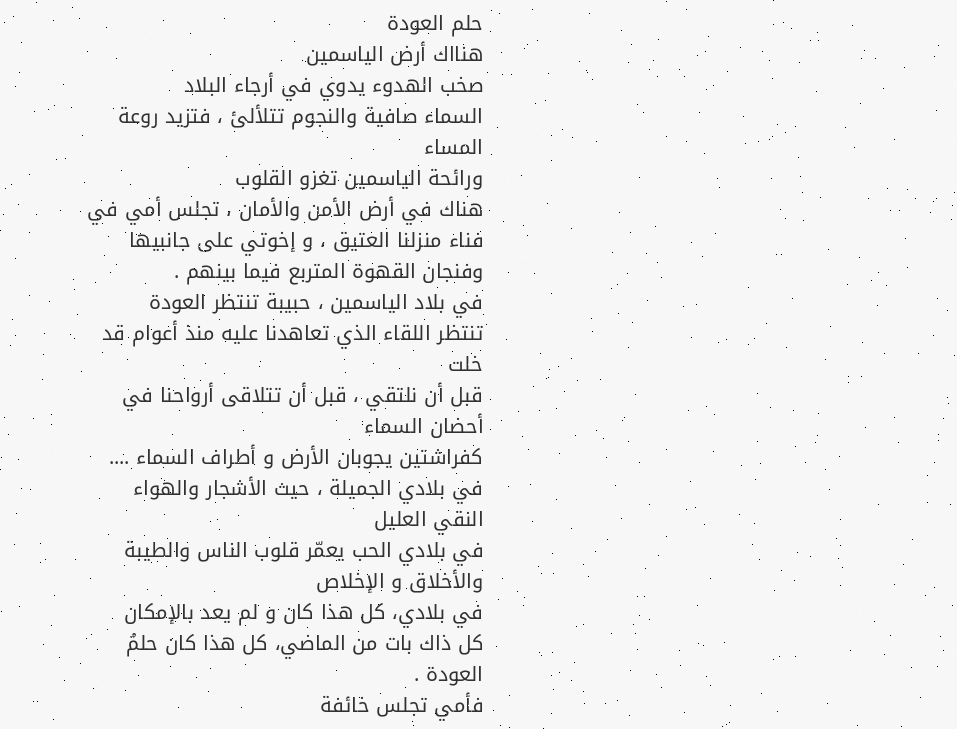حلم العودة
هنااك أرض الياسمين
صخب الهدوء يدوي في أرجاء البلاد
السماء صافية والنجوم تتلألئ ، فتزيد روعة المساء
ورائحة الياسمين تغزو القلوب
هناك في أرض الأمن والأمان ، تجلس أمي في فناء منزلنا العتيق ، و إخوتي على جانبيها
وفنجان القهوة المتربع فيما بينهم .
في بلاد الياسمين ، حبيبة تنتظر العودة
تنتظر اللقاء الذي تعاهدنا عليه منذ أعوام قد خلت
قبل أن نلتقي ، قبل أن تتلاقى أرواحنا في أحضان السماء
كفراشتين يجوبان الأرض و أطراف السماء ....
في بلادي الجميلة ، حيث الأشجار والهواء النقي العليل
في بلادي الحب يعمّر قلوب الناس والطيبة والأخلاق و الإخلاص
في بلادي، كل هذا كان و لم يعد بالإمكان
كل ذاك بات من الماضي، كل هذا كان حلمُ العودة .
فأمي تجلس خائفة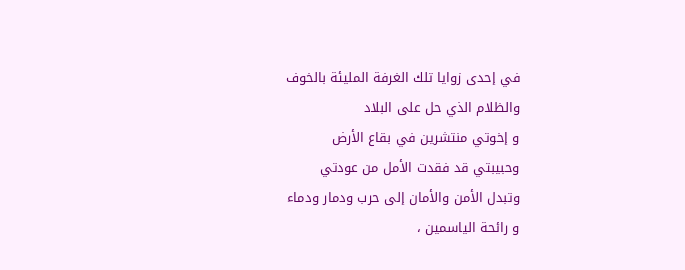في إحدى زوايا تلك الغرفة المليئة بالخوف
والظلام الذي حل على البلاد
و إخوتي منتشرين في بقاع الأرض
وحبيبتي قد فقدت الأمل من عودتي
وتبدل الأمن والأمان إلى حرب ودمار ودماء
و رائحة الياسمين ،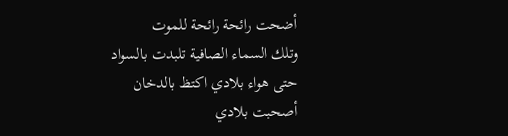أضحت رائحة رائحة للموت
وتلك السماء الصافية تلبدت بالسواد
حتى هواء بلادي اكتظ بالدخان
أصحبت بلادي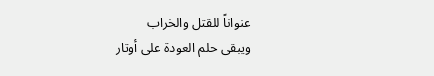عنواناً للقتل والخراب
ويبقى حلم العودة على أوتار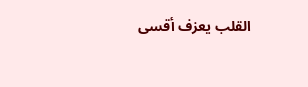القلب يعزف أقسى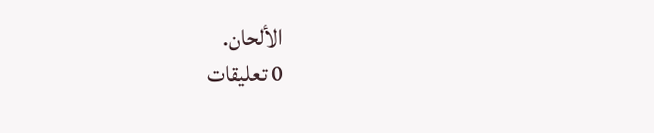الألحان.
0 تعليقات